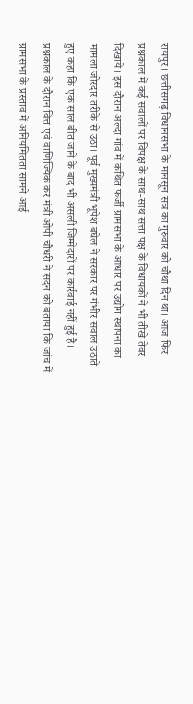रायपुर। छत्तीसगढ़ विधानसभा के मानसून सत्र का गुरुवार को चौथा दिन था। आज फिर प्रश्नकाल में कई सवालों पर विपक्ष के साथ-साथ सत्ता पक्ष के विधायकों ने भी तीखे तेवर दिखाये। इस दौरान अल्दा गांव में कथित फर्जी ग्रामसभा के आधार पर उद्योग स्थापना का मामला जोरदार तरीके से उठा। पूर्व मुख्यमंत्री भूपेश बघेल ने सरकार पर गंभीर सवाल उठाते हुए कहा कि एक साल बीत जाने के बाद भी असली जिम्मेदारों पर कार्रवाई नहीं हुई है।
प्रश्नकाल के दौरान वित्त एवं वाणिज्यिक कर मंत्री ओपी चौधरी ने सदन को बताया कि जांच में ग्रामसभा के प्रस्ताव में अनियमितता सामने आई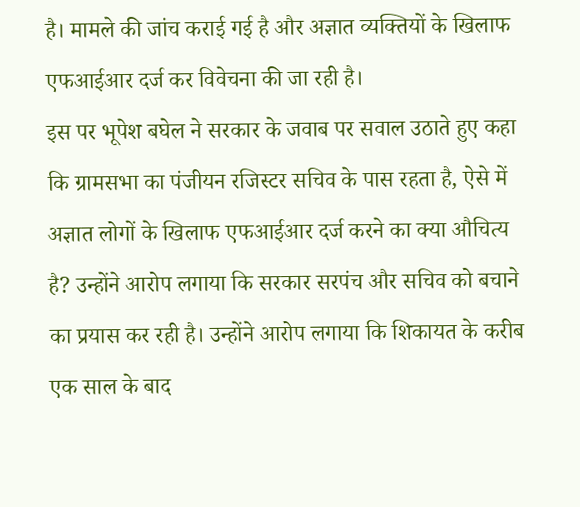है। मामले की जांच कराई गई है और अज्ञात व्यक्तियों के खिलाफ एफआईआर दर्ज कर विवेचना की जा रही है।
इस पर भूपेश बघेल ने सरकार के जवाब पर सवाल उठाते हुए कहा कि ग्रामसभा का पंजीयन रजिस्टर सचिव के पास रहता है, ऐसे में अज्ञात लोगों के खिलाफ एफआईआर दर्ज करने का क्या औचित्य है? उन्होंने आरोप लगाया कि सरकार सरपंच और सचिव को बचाने का प्रयास कर रही है। उन्होंने आरोप लगाया कि शिकायत के करीब एक साल के बाद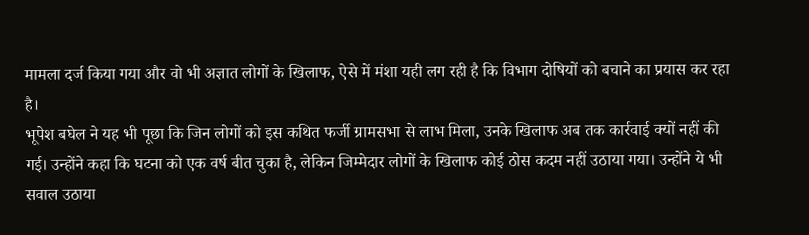मामला दर्ज किया गया और वो भी अज्ञात लोगों के खिलाफ, ऐसे में मंशा यही लग रही है कि विभाग दोषियों को बचाने का प्रयास कर रहा है।
भूपेश बघेल ने यह भी पूछा कि जिन लोगों को इस कथित फर्जी ग्रामसभा से लाभ मिला, उनके खिलाफ अब तक कार्रवाई क्यों नहीं की गई। उन्होंने कहा कि घटना को एक वर्ष बीत चुका है, लेकिन जिम्मेदार लोगों के खिलाफ कोई ठोस कदम नहीं उठाया गया। उन्होंने ये भी सवाल उठाया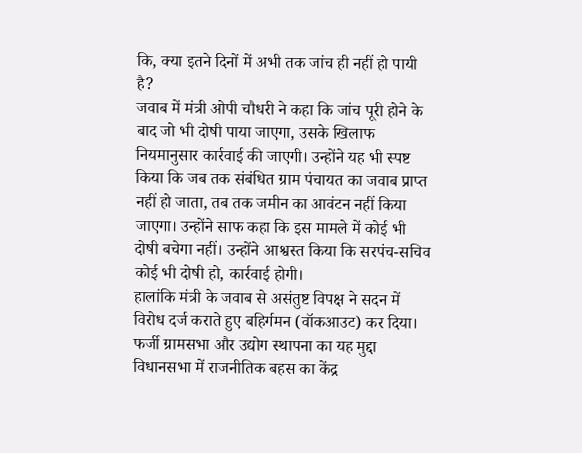कि, क्या इतने दिनों में अभी तक जांच ही नहीं हो पायी है?
जवाब में मंत्री ओपी चौधरी ने कहा कि जांच पूरी होने के बाद जो भी दोषी पाया जाएगा, उसके खिलाफ नियमानुसार कार्रवाई की जाएगी। उन्होंने यह भी स्पष्ट किया कि जब तक संबंधित ग्राम पंचायत का जवाब प्राप्त नहीं हो जाता, तब तक जमीन का आवंटन नहीं किया जाएगा। उन्होंने साफ कहा कि इस मामले में कोई भी दोषी बचेगा नहीं। उन्होंने आश्वस्त किया कि सरपंच-सचिव कोई भी दोषी हो, कार्रवाई होगी।
हालांकि मंत्री के जवाब से असंतुष्ट विपक्ष ने सदन में विरोध दर्ज कराते हुए बहिर्गमन (वॉकआउट) कर दिया। फर्जी ग्रामसभा और उद्योग स्थापना का यह मुद्दा विधानसभा में राजनीतिक बहस का केंद्र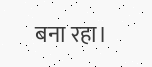बना रहा।